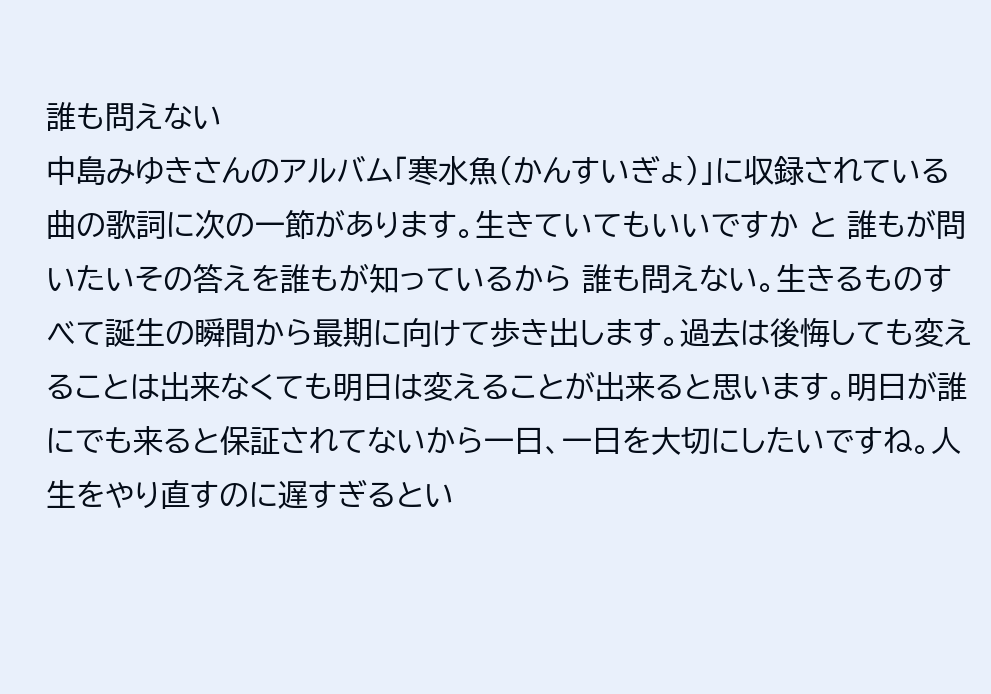誰も問えない
中島みゆきさんのアルバム「寒水魚(かんすいぎょ)」に収録されている曲の歌詞に次の一節があります。生きていてもいいですか と 誰もが問いたいその答えを誰もが知っているから 誰も問えない。生きるものすべて誕生の瞬間から最期に向けて歩き出します。過去は後悔しても変えることは出来なくても明日は変えることが出来ると思います。明日が誰にでも来ると保証されてないから一日、一日を大切にしたいですね。人生をやり直すのに遅すぎるとい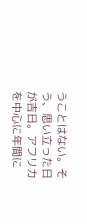うことはない。そう、思い立った日が吉日。アフリカを中心に年間に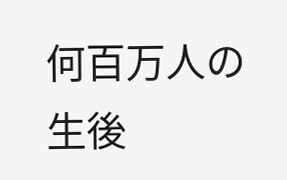何百万人の生後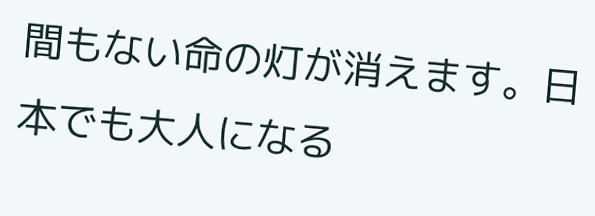間もない命の灯が消えます。日本でも大人になる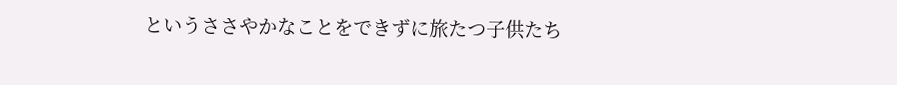というささやかなことをできずに旅たつ子供たち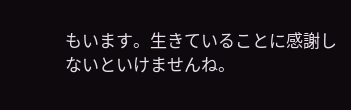もいます。生きていることに感謝しないといけませんね。